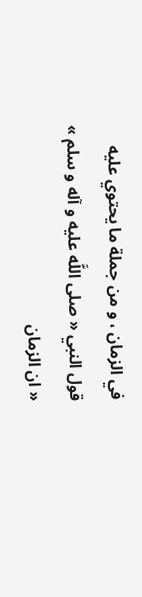في الزمان ، و من جملة ما يحتوي عليه قول النبي « صلى اللَّه عليه و آله و سلم » « ان الزمان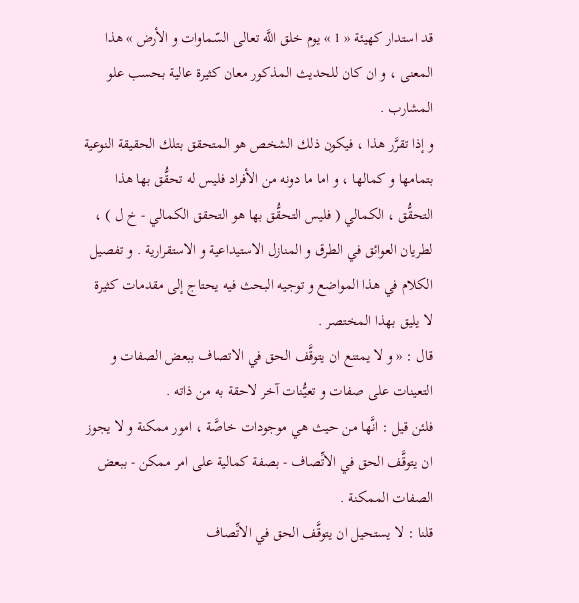قد استدار كهيئة « 1 » يوم خلق اللَّه تعالى السّماوات و الأرض » هذا المعنى ، و ان كان للحديث المذكور معان كثيرة عالية بحسب علو المشارب .
و إذا تقرَّر هذا ، فيكون ذلك الشخص هو المتحقق بتلك الحقيقة النوعية بتمامها و كمالها ، و اما ما دونه من الأفراد فليس له تحقُّق بها هذا التحقُّق ، الكمالي ( فليس التحقُّق بها هو التحقق الكمالي - خ ل ) ، لطريان العوائق في الطرق و المنازل الاستيداعية و الاستقرارية . و تفصيل الكلام في هذا المواضع و توجيه البحث فيه يحتاج إلى مقدمات كثيرة لا يليق بهذا المختصر .
قال : « و لا يمتنع ان يتوقَّف الحق في الاتصاف ببعض الصفات و التعينات على صفات و تعيُّنات آخر لاحقة به من ذاته .
فلئن قيل : انَّها من حيث هي موجودات خاصَّة ، امور ممكنة و لا يجوز ان يتوقَّف الحق في الاتِّصاف - بصفة كمالية على امر ممكن - ببعض الصفات الممكنة .
قلنا : لا يستحيل ان يتوقَّف الحق في الاتِّصاف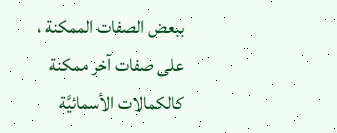ببعض الصفات الممكنة ، على صفات آخر ممكنة كالكمالات الأسمائيَّة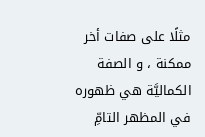مثلًا على صفات أخر ممكنة ، و الصفة الكماليَّة هي ظهوره في المظهر التامِّ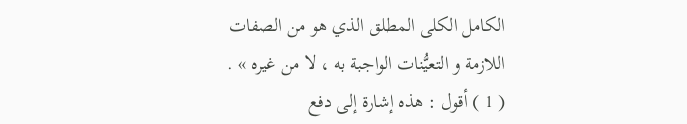الكامل الكلى المطلق الذي هو من الصفات اللازمة و التعيُّنات الواجبة به ، لا من غيره » .
( 1 ) أقول : هذه إشارة إلى دفع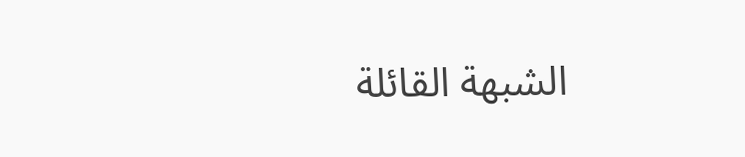الشبهة القائلة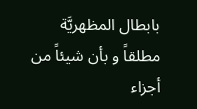بابطال المظهريَّة مطلقاً و بأن شيئاً من أجزاء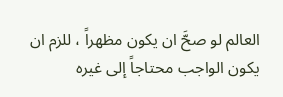العالم لو صحَّ ان يكون مظهراً ، للزم ان يكون الواجب محتاجاً إلى غيره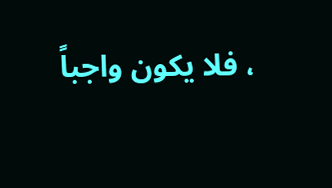، فلا يكون واجباً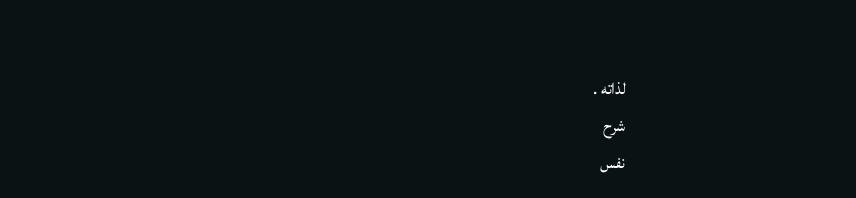لذاته .
شرح
نفس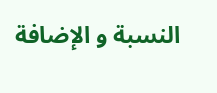النسبة و الإضافة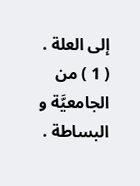إلى العلة .
( 1 ) من الجامعيَّة و البساطة .